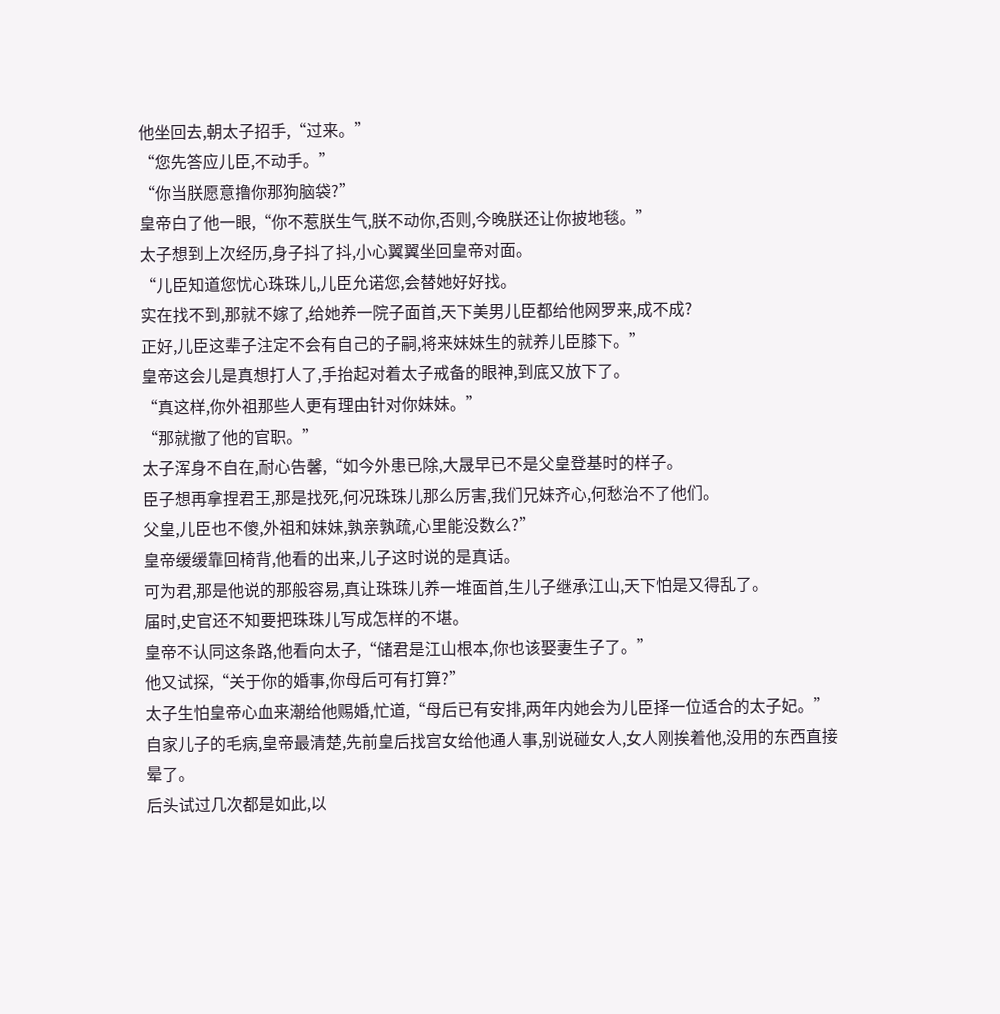他坐回去,朝太子招手,“过来。”
“您先答应儿臣,不动手。”
“你当朕愿意撸你那狗脑袋?”
皇帝白了他一眼,“你不惹朕生气,朕不动你,否则,今晚朕还让你披地毯。”
太子想到上次经历,身子抖了抖,小心翼翼坐回皇帝对面。
“儿臣知道您忧心珠珠儿,儿臣允诺您,会替她好好找。
实在找不到,那就不嫁了,给她养一院子面首,天下美男儿臣都给他网罗来,成不成?
正好,儿臣这辈子注定不会有自己的子嗣,将来妹妹生的就养儿臣膝下。”
皇帝这会儿是真想打人了,手抬起对着太子戒备的眼神,到底又放下了。
“真这样,你外祖那些人更有理由针对你妹妹。”
“那就撤了他的官职。”
太子浑身不自在,耐心告馨,“如今外患已除,大晟早已不是父皇登基时的样子。
臣子想再拿捏君王,那是找死,何况珠珠儿那么厉害,我们兄妹齐心,何愁治不了他们。
父皇,儿臣也不傻,外祖和妹妹,孰亲孰疏,心里能没数么?”
皇帝缓缓靠回椅背,他看的出来,儿子这时说的是真话。
可为君,那是他说的那般容易,真让珠珠儿养一堆面首,生儿子继承江山,天下怕是又得乱了。
届时,史官还不知要把珠珠儿写成怎样的不堪。
皇帝不认同这条路,他看向太子,“储君是江山根本,你也该娶妻生子了。”
他又试探,“关于你的婚事,你母后可有打算?”
太子生怕皇帝心血来潮给他赐婚,忙道,“母后已有安排,两年内她会为儿臣择一位适合的太子妃。”
自家儿子的毛病,皇帝最清楚,先前皇后找宫女给他通人事,别说碰女人,女人刚挨着他,没用的东西直接晕了。
后头试过几次都是如此,以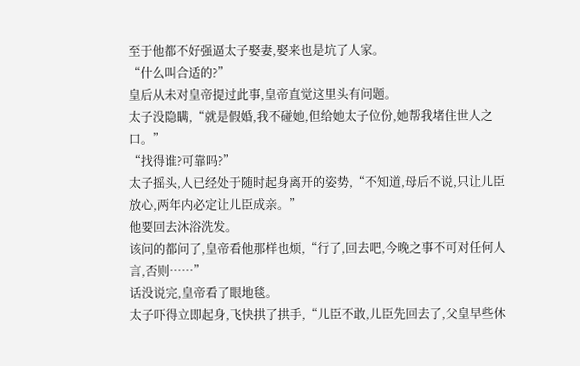至于他都不好强逼太子娶妻,娶来也是坑了人家。
“什么叫合适的?”
皇后从未对皇帝提过此事,皇帝直觉这里头有问题。
太子没隐瞒,“就是假婚,我不碰她,但给她太子位份,她帮我堵住世人之口。”
“找得谁?可靠吗?”
太子摇头,人已经处于随时起身离开的姿势,“不知道,母后不说,只让儿臣放心,两年内必定让儿臣成亲。”
他要回去沐浴洗发。
该问的都问了,皇帝看他那样也烦,“行了,回去吧,今晚之事不可对任何人言,否则……”
话没说完,皇帝看了眼地毯。
太子吓得立即起身,飞快拱了拱手,“儿臣不敢,儿臣先回去了,父皇早些休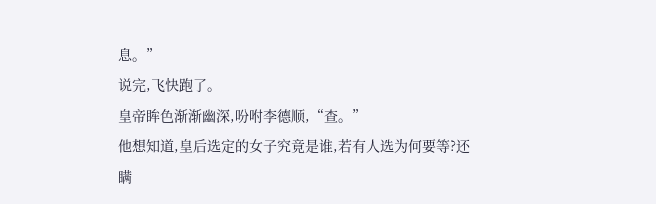息。”
说完,飞快跑了。
皇帝眸色渐渐幽深,吩咐李德顺,“查。”
他想知道,皇后选定的女子究竟是谁,若有人选为何要等?还瞒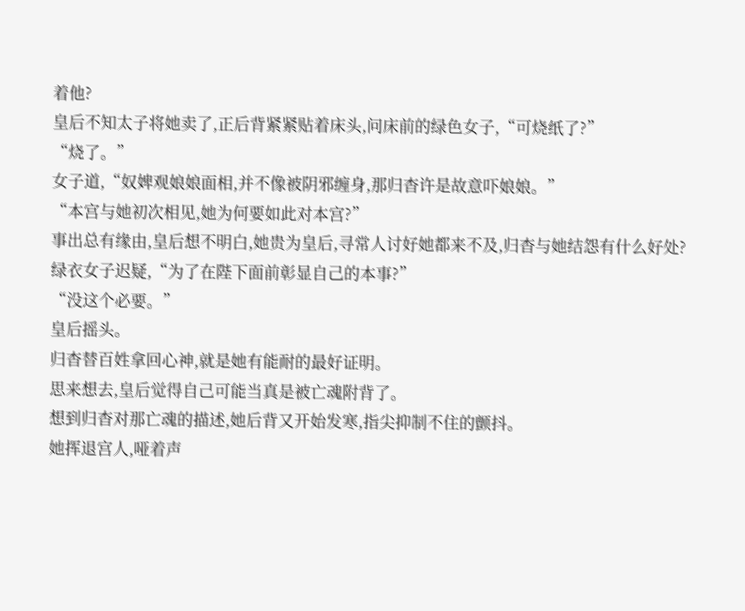着他?
皇后不知太子将她卖了,正后背紧紧贴着床头,问床前的绿色女子,“可烧纸了?”
“烧了。”
女子道,“奴婢观娘娘面相,并不像被阴邪缠身,那归杳许是故意吓娘娘。”
“本宫与她初次相见,她为何要如此对本宫?”
事出总有缘由,皇后想不明白,她贵为皇后,寻常人讨好她都来不及,归杳与她结怨有什么好处?
绿衣女子迟疑,“为了在陛下面前彰显自己的本事?”
“没这个必要。”
皇后摇头。
归杳替百姓拿回心神,就是她有能耐的最好证明。
思来想去,皇后觉得自己可能当真是被亡魂附背了。
想到归杳对那亡魂的描述,她后背又开始发寒,指尖抑制不住的颤抖。
她挥退宫人,哑着声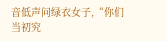音低声问绿衣女子,“你们当初究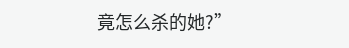竟怎么杀的她?”